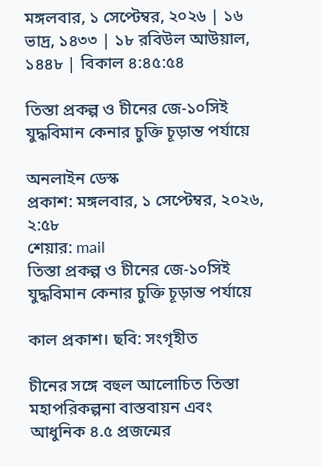মঙ্গলবার, ১ সেপ্টেম্বর, ২০২৬ | ১৬ ভাদ্র, ১৪৩৩ | ১৮ রবিউল আউয়াল, ১৪৪৮ | বিকাল ৪:৪৫:৫৪

তিস্তা প্রকল্প ও চীনের জে-১০সিই যুদ্ধবিমান কেনার চুক্তি চূড়ান্ত পর্যায়ে

অনলাইন ডেস্ক
প্রকাশ: মঙ্গলবার, ১ সেপ্টেম্বর, ২০২৬, ২:৫৮
শেয়ার: mail
তিস্তা প্রকল্প ও চীনের জে-১০সিই যুদ্ধবিমান কেনার চুক্তি চূড়ান্ত পর্যায়ে

কাল প্রকাশ। ছবি: সংগৃহীত

চীনের সঙ্গে বহুল আলোচিত তিস্তা মহাপরিকল্পনা বাস্তবায়ন এবং আধুনিক ৪.৫ প্রজন্মের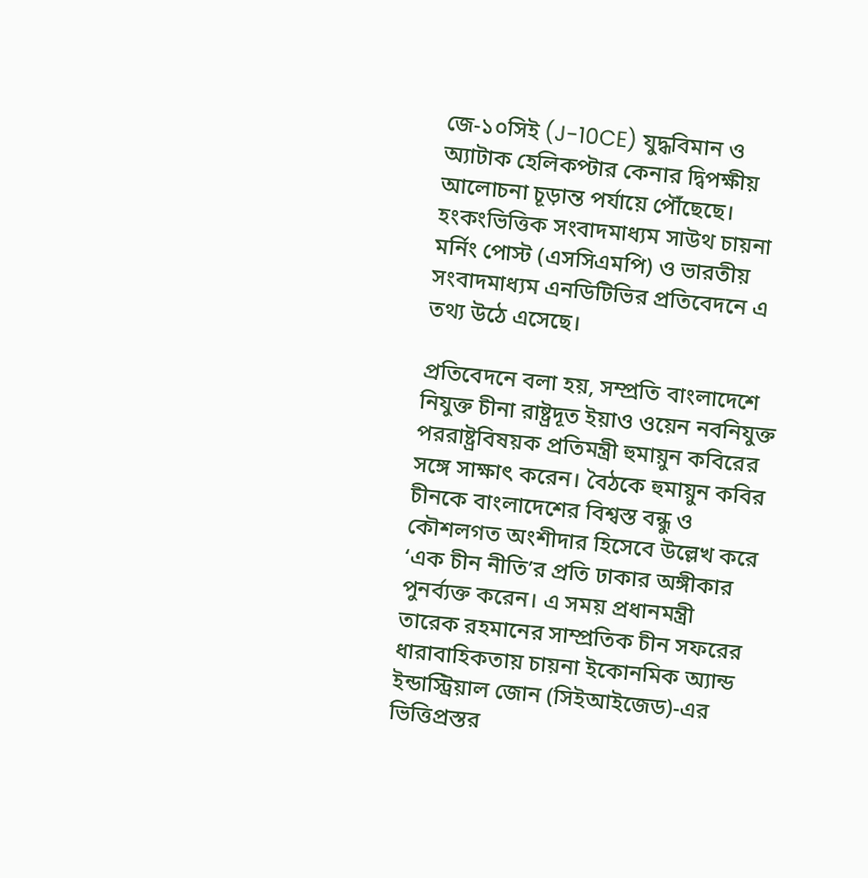জে-১০সিই (J-10CE) যুদ্ধবিমান ও অ্যাটাক হেলিকপ্টার কেনার দ্বিপক্ষীয় আলোচনা চূড়ান্ত পর্যায়ে পৌঁছেছে। হংকংভিত্তিক সংবাদমাধ্যম সাউথ চায়না মর্নিং পোস্ট (এসসিএমপি) ও ভারতীয় সংবাদমাধ্যম এনডিটিভির প্রতিবেদনে এ তথ্য উঠে এসেছে।

প্রতিবেদনে বলা হয়, সম্প্রতি বাংলাদেশে নিযুক্ত চীনা রাষ্ট্রদূত ইয়াও ওয়েন নবনিযুক্ত পররাষ্ট্রবিষয়ক প্রতিমন্ত্রী হুমায়ুন কবিরের সঙ্গে সাক্ষাৎ করেন। বৈঠকে হুমায়ুন কবির চীনকে বাংলাদেশের বিশ্বস্ত বন্ধু ও কৌশলগত অংশীদার হিসেবে উল্লেখ করে ‘এক চীন নীতি’র প্রতি ঢাকার অঙ্গীকার পুনর্ব্যক্ত করেন। এ সময় প্রধানমন্ত্রী তারেক রহমানের সাম্প্রতিক চীন সফরের ধারাবাহিকতায় চায়না ইকোনমিক অ্যান্ড ইন্ডাস্ট্রিয়াল জোন (সিইআইজেড)-এর ভিত্তিপ্রস্তর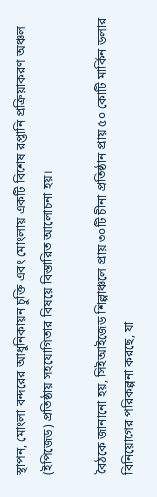স্থাপন, মোংলা বন্দরের আধুনিকায়ন চুক্তি এবং মোংলায় একটি বিশেষ রপ্তানি প্রক্রিয়াকরণ অঞ্চল (ইপিজেড) প্রতিষ্ঠায় সহযোগিতার বিষয়ে বিস্তারিত আলোচনা হয়।

বৈঠকে জানানো হয়, সিইআইজেড শিল্পাঞ্চলে প্রায় ৩০টি চীনা প্রতিষ্ঠান প্রায় ৫০ কোটি মার্কিন ডলার বিনিয়োগের পরিকল্পনা করছে, যা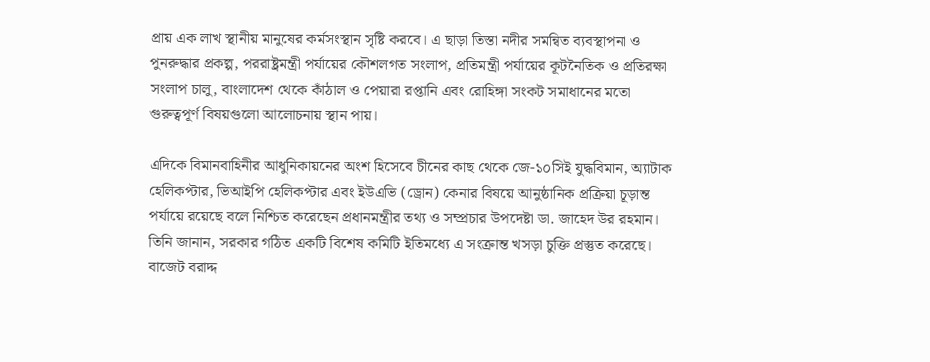প্রায় এক লাখ স্থানীয় মানুষের কর্মসংস্থান সৃষ্টি করবে। এ ছাড়া তিস্তা নদীর সমন্বিত ব্যবস্থাপনা ও পুনরুদ্ধার প্রকল্প, পররাষ্ট্রমন্ত্রী পর্যায়ের কৌশলগত সংলাপ, প্রতিমন্ত্রী পর্যায়ের কূটনৈতিক ও প্রতিরক্ষা সংলাপ চালু, বাংলাদেশ থেকে কাঁঠাল ও পেয়ারা রপ্তানি এবং রোহিঙ্গা সংকট সমাধানের মতো গুরুত্বপূর্ণ বিষয়গুলো আলোচনায় স্থান পায়।

এদিকে বিমানবাহিনীর আধুনিকায়নের অংশ হিসেবে চীনের কাছ থেকে জে-১০সিই যুদ্ধবিমান, অ্যাটাক হেলিকপ্টার, ভিআইপি হেলিকপ্টার এবং ইউএভি (ড্রোন) কেনার বিষয়ে আনুষ্ঠানিক প্রক্রিয়া চূড়ান্ত পর্যায়ে রয়েছে বলে নিশ্চিত করেছেন প্রধানমন্ত্রীর তথ্য ও সম্প্রচার উপদেষ্টা ডা. জাহেদ উর রহমান। তিনি জানান, সরকার গঠিত একটি বিশেষ কমিটি ইতিমধ্যে এ সংক্রান্ত খসড়া চুক্তি প্রস্তুত করেছে। বাজেট বরাদ্দ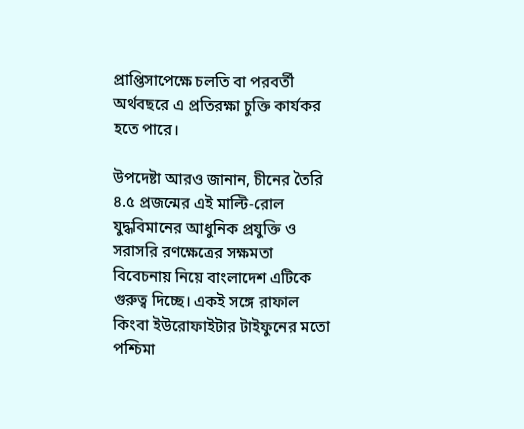প্রাপ্তিসাপেক্ষে চলতি বা পরবর্তী অর্থবছরে এ প্রতিরক্ষা চুক্তি কার্যকর হতে পারে।

উপদেষ্টা আরও জানান, চীনের তৈরি ৪.৫ প্রজন্মের এই মাল্টি-রোল যুদ্ধবিমানের আধুনিক প্রযুক্তি ও সরাসরি রণক্ষেত্রের সক্ষমতা বিবেচনায় নিয়ে বাংলাদেশ এটিকে গুরুত্ব দিচ্ছে। একই সঙ্গে রাফাল কিংবা ইউরোফাইটার টাইফুনের মতো পশ্চিমা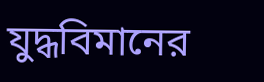যুদ্ধবিমানের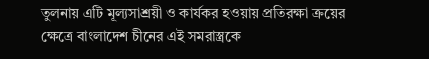তুলনায় এটি মূল্যসাশ্রয়ী ও কার্যকর হওয়ায় প্রতিরক্ষা ক্রয়ের ক্ষেত্রে বাংলাদেশ চীনের এই সমরাস্ত্রকে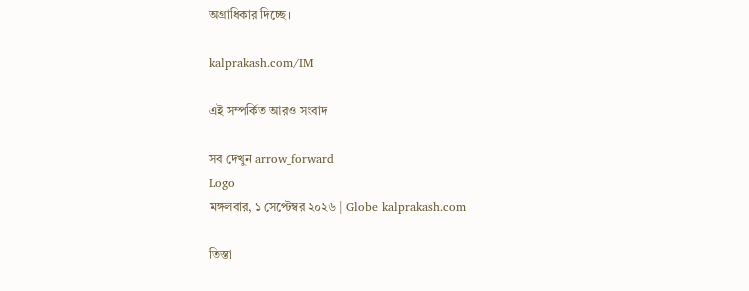অগ্রাধিকার দিচ্ছে।

kalprakash.com/IM

এই সম্পর্কিত আরও সংবাদ

সব দেখুন arrow_forward
Logo
মঙ্গলবার, ১ সেপ্টেম্বর ২০২৬ | Globe kalprakash.com

তিস্তা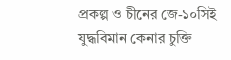প্রকল্প ও চীনের জে-১০সিই যুদ্ধবিমান কেনার চুক্তি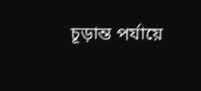চূড়ান্ত পর্যায়ে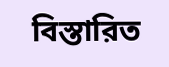বিস্তারিত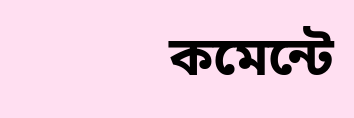কমেন্টে